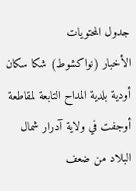جدول المحتويات
الأخبار (نواكشوط) شكا سكان أودية بلدية المداح التابعة لمقاطعة أوجفت في ولاية آدرار شمال البلاد من ضعف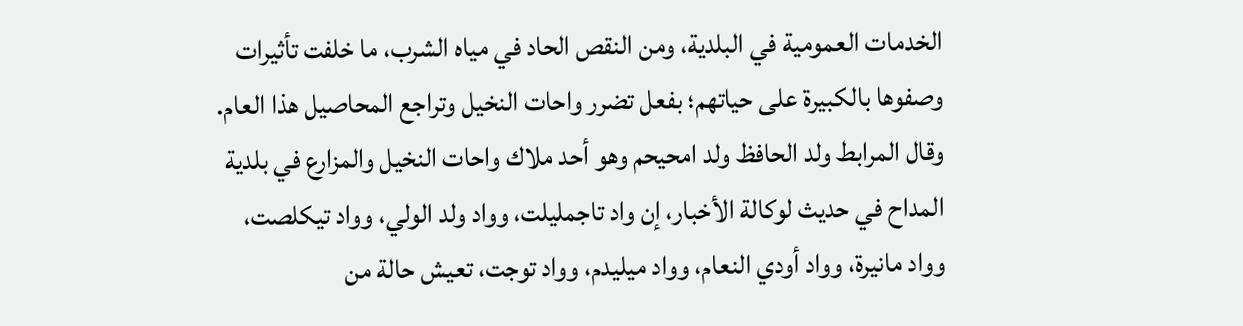الخدمات العمومية في البلدية، ومن النقص الحاد في مياه الشرب، ما خلفت تأثيرات وصفوها بالكبيرة على حياتهم؛ بفعل تضرر واحات النخيل وتراجع المحاصيل هذا العام.
وقال المرابط ولد الحافظ ولد امحيحم وهو أحد ملاك واحات النخيل والمزارع في بلدية المداح في حديث لوكالة الأخبار، إن واد تاجمليلت، وواد ولد الولي، وواد تيكلصت، وواد مانيرة، وواد أودي النعام، وواد ميليدم، وواد توجت، تعيش حالة من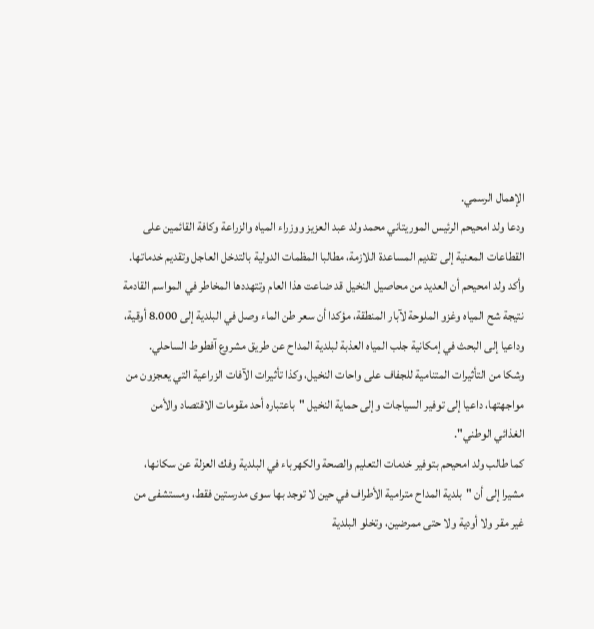الإهمال الرسمي.
ودعا ولد امحيحم الرئيس الموريتاني محمد ولد عبد العزيز ووزراء المياه والزراعة وكافة القائمين على القطاعات المعنية إلى تقديم المساعدة اللازمة، مطالبا المظمات الدولية بالتدخل العاجل وتقديم خدماتها.
وأكد ولد امحيحم أن العديد من محاصيل النخيل قد ضاعت هذا العام وتتهددها المخاطر في المواسم القادمة نتيجة شح المياه وغزو الملوحة لآبار المنطقة، مؤكدا أن سعر طن الماء وصل في البلدية إلى 8.000 أوقية، وداعيا إلى البحث في إمكانية جلب المياه العذبة لبلدية المداح عن طريق مشروع آفطوط الساحلي.
وشكا من التأثيرات المتنامية للجفاف على واحات النخيل، وكذا تأثيرات الآفات الزراعية التي يعجزون من مواجهتها، داعيا إلى توفير السياجات وإلى حماية النخيل "باعتباره أحد مقومات الاقتصاد والأمن الغذائي الوطني".
كما طالب ولد امحيحم بتوفير خدمات التعليم والصحة والكهرباء في البلدية وفك العزلة عن سكانها، مشيرا إلى أن "بلدية المداح مترامية الأطراف في حين لا توجد بها سوى مدرستين فقط، ومستشفى من غير مقر ولا أودية ولا حتى ممرضين، وتخلو البلدية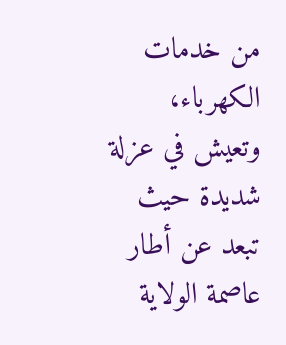من خدمات الكهرباء، وتعيش في عزلة شديدة حيث تبعد عن أطار عاصمة الولاية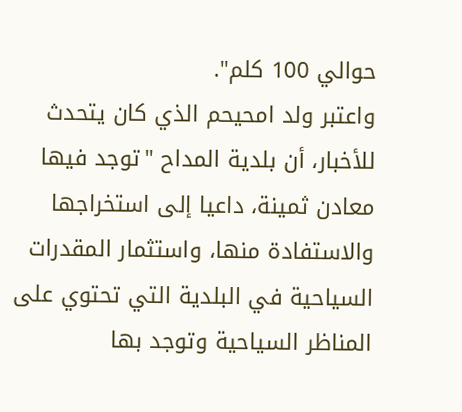حوالي 100 كلم".
واعتبر ولد امحيحم الذي كان يتحدث للأخبار، أن بلدية المداح "توجد فيها معادن ثمينة، داعيا إلى استخراجها والاستفادة منها، واستثمار المقدرات السياحية في البلدية التي تحتوي على المناظر السياحية وتوجد بها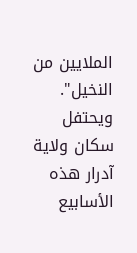الملايين من النخيل".
ويحتفل سكان ولاية آدرار هذه الأسابيع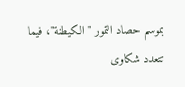بموسم حصاد التمور "الكيطنة"، فيما تتعدد شكاوى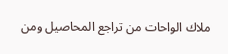ملاك الواحات من تراجع المحاصيل ومن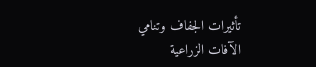تأثيرات الجفاف وتنامي الآفات الزراعية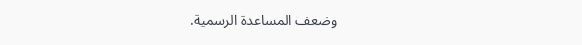وضعف المساعدة الرسمية.